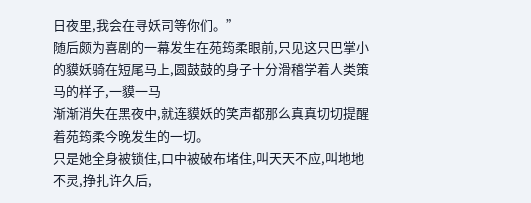日夜里,我会在寻妖司等你们。”
随后颇为喜剧的一幕发生在苑筠柔眼前,只见这只巴掌小的貘妖骑在短尾马上,圆鼓鼓的身子十分滑稽学着人类策马的样子,一貘一马
渐渐消失在黑夜中,就连貘妖的笑声都那么真真切切提醒着苑筠柔今晚发生的一切。
只是她全身被锁住,口中被破布堵住,叫天天不应,叫地地不灵,挣扎许久后,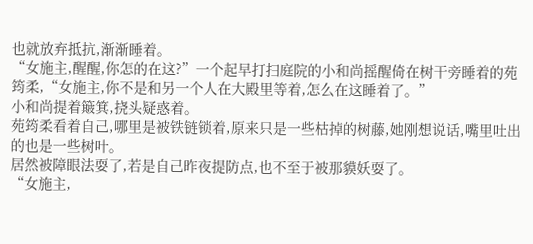也就放弃抵抗,渐渐睡着。
“女施主,醒醒,你怎的在这?”一个起早打扫庭院的小和尚摇醒倚在树干旁睡着的苑筠柔,“女施主,你不是和另一个人在大殿里等着,怎么在这睡着了。”
小和尚提着簸箕,挠头疑惑着。
苑筠柔看着自己,哪里是被铁链锁着,原来只是一些枯掉的树藤,她刚想说话,嘴里吐出的也是一些树叶。
居然被障眼法耍了,若是自己昨夜提防点,也不至于被那貘妖耍了。
“女施主,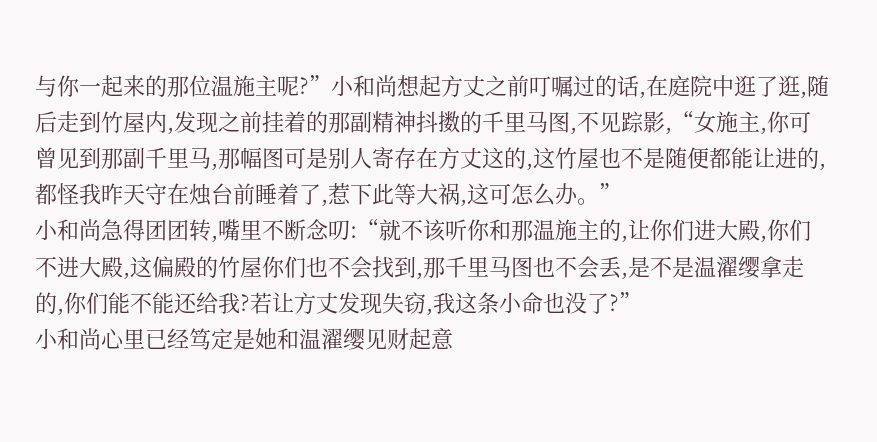与你一起来的那位温施主呢?”小和尚想起方丈之前叮嘱过的话,在庭院中逛了逛,随后走到竹屋内,发现之前挂着的那副精神抖擞的千里马图,不见踪影,“女施主,你可曾见到那副千里马,那幅图可是别人寄存在方丈这的,这竹屋也不是随便都能让进的,都怪我昨天守在烛台前睡着了,惹下此等大祸,这可怎么办。”
小和尚急得团团转,嘴里不断念叨:“就不该听你和那温施主的,让你们进大殿,你们不进大殿,这偏殿的竹屋你们也不会找到,那千里马图也不会丢,是不是温濯缨拿走的,你们能不能还给我?若让方丈发现失窃,我这条小命也没了?”
小和尚心里已经笃定是她和温濯缨见财起意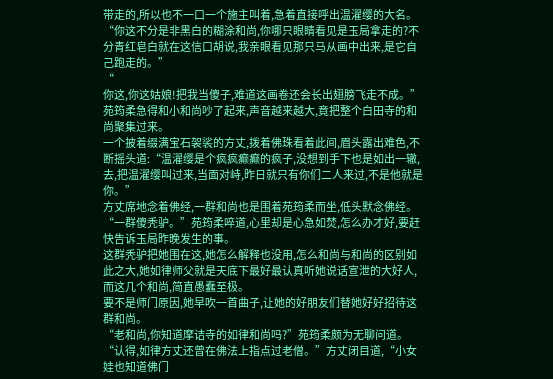带走的,所以也不一口一个施主叫着,急着直接呼出温濯缨的大名。
“你这不分是非黑白的糊涂和尚,你哪只眼睛看见是玉局拿走的?不分青红皂白就在这信口胡说,我亲眼看见那只马从画中出来,是它自己跑走的。”
“
你这,你这姑娘!把我当傻子,难道这画卷还会长出翅膀飞走不成。”
苑筠柔急得和小和尚吵了起来,声音越来越大,竟把整个白田寺的和尚聚集过来。
一个披着缀满宝石袈裟的方丈,拨着佛珠看着此间,眉头露出难色,不断摇头道:“温濯缨是个疯疯癫癫的疯子,没想到手下也是如出一辙,去,把温濯缨叫过来,当面对峙,昨日就只有你们二人来过,不是他就是你。”
方丈席地念着佛经,一群和尚也是围着苑筠柔而坐,低头默念佛经。
“一群傻秃驴。”苑筠柔啐道,心里却是心急如焚,怎么办才好,要赶快告诉玉局昨晚发生的事。
这群秃驴把她围在这,她怎么解释也没用,怎么和尚与和尚的区别如此之大,她如律师父就是天底下最好最认真听她说话宣泄的大好人,而这几个和尚,简直愚蠢至极。
要不是师门原因,她早吹一首曲子,让她的好朋友们替她好好招待这群和尚。
“老和尚,你知道摩诘寺的如律和尚吗?”苑筠柔颇为无聊问道。
“认得,如律方丈还曾在佛法上指点过老僧。”方丈闭目道,“小女娃也知道佛门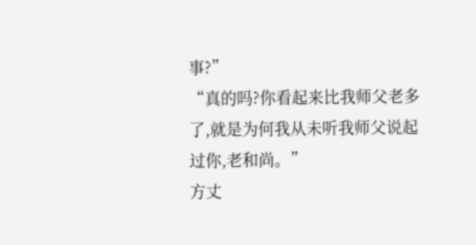事?”
“真的吗?你看起来比我师父老多了,就是为何我从未听我师父说起过你,老和尚。”
方丈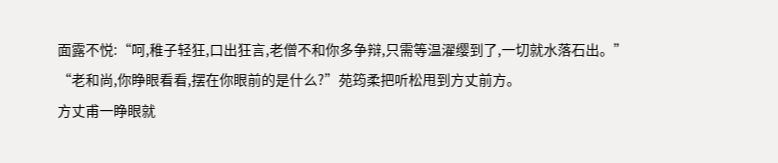面露不悦:“呵,稚子轻狂,口出狂言,老僧不和你多争辩,只需等温濯缨到了,一切就水落石出。”
“老和尚,你睁眼看看,摆在你眼前的是什么?”苑筠柔把听松甩到方丈前方。
方丈甫一睁眼就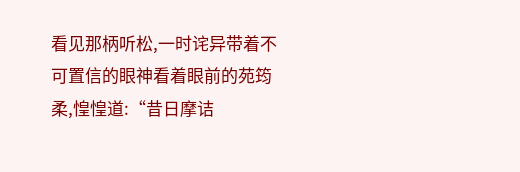看见那柄听松,一时诧异带着不可置信的眼神看着眼前的苑筠柔,惶惶道:“昔日摩诘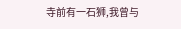寺前有一石狮,我曾与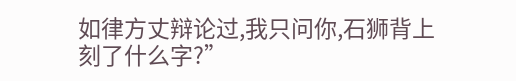如律方丈辩论过,我只问你,石狮背上刻了什么字?”